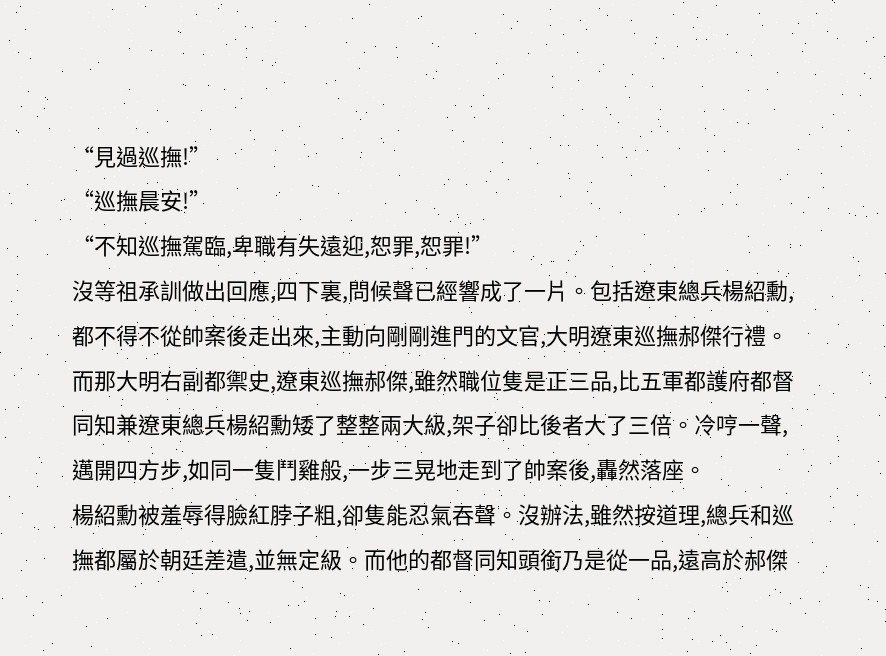“見過巡撫!”
“巡撫晨安!”
“不知巡撫駕臨,卑職有失遠迎,恕罪,恕罪!”
沒等祖承訓做出回應,四下裏,問候聲已經響成了一片。包括遼東總兵楊紹勳,都不得不從帥案後走出來,主動向剛剛進門的文官,大明遼東巡撫郝傑行禮。
而那大明右副都禦史,遼東巡撫郝傑,雖然職位隻是正三品,比五軍都護府都督同知兼遼東總兵楊紹勳矮了整整兩大級,架子卻比後者大了三倍。冷哼一聲,邁開四方步,如同一隻鬥雞般,一步三晃地走到了帥案後,轟然落座。
楊紹勳被羞辱得臉紅脖子粗,卻隻能忍氣吞聲。沒辦法,雖然按道理,總兵和巡撫都屬於朝廷差遣,並無定級。而他的都督同知頭銜乃是從一品,遠高於郝傑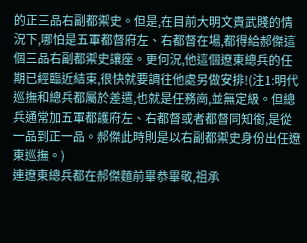的正三品右副都禦史。但是,在目前大明文貴武賤的情況下,哪怕是五軍都督府左、右都督在場,都得給郝傑這個三品右副都禦史讓座。更何況,他這個遼東總兵的任期已經臨近結束,很快就要調往他處另做安排!(注1:明代巡撫和總兵都屬於差遣,也就是任務崗,並無定級。但總兵通常加五軍都護府左、右都督或者都督同知銜,是從一品到正一品。郝傑此時則是以右副都禦史身份出任遼東巡撫。)
連遼東總兵都在郝傑麵前畢恭畢敬,祖承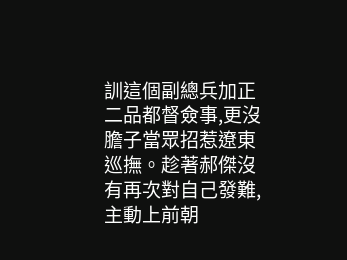訓這個副總兵加正二品都督僉事,更沒膽子當眾招惹遼東巡撫。趁著郝傑沒有再次對自己發難,主動上前朝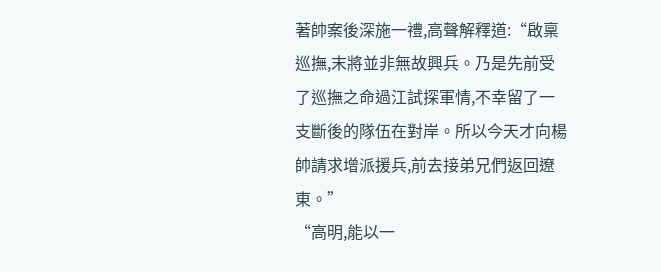著帥案後深施一禮,高聲解釋道:“啟稟巡撫,末將並非無故興兵。乃是先前受了巡撫之命過江試探軍情,不幸留了一支斷後的隊伍在對岸。所以今天才向楊帥請求增派援兵,前去接弟兄們返回遼東。”
“高明,能以一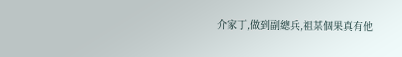介家丁,做到副總兵,祖某個果真有他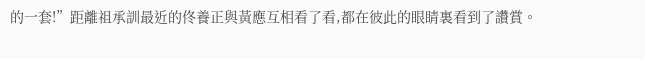的一套!”距離祖承訓最近的佟養正與黃應互相看了看,都在彼此的眼睛裏看到了讚賞。